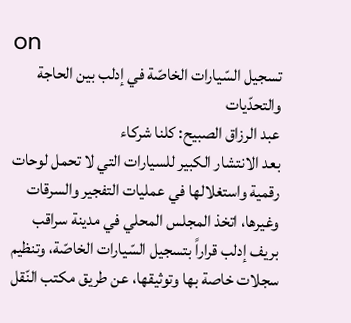on
تسجيل السّيارات الخاصّة في إدلب بين الحاجة والتحدّيات
عبد الرزاق الصبيح: كلنا شركاء
بعد الانتشار الكبير للسيارات التي لا تحمل لوحات رقمية واستغلالها في عمليات التفجير والسرقات وغيرها، اتخذ المجلس المحلي في مدينة سراقب بريف إدلب قراراً بتسجيل السّيارات الخاصّة، وتنظيم سجلات خاصة بها وتوثيقها، عن طريق مكتب النّقل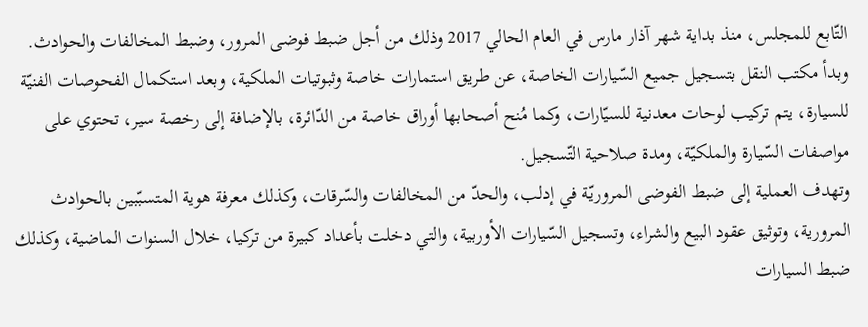التّابع للمجلس، منذ بداية شهر آذار مارس في العام الحالي 2017 وذلك من أجل ضبط فوضى المرور، وضبط المخالفات والحوادث.
وبدأ مكتب النقل بتسجيل جميع السّيارات الخاصة، عن طريق استمارات خاصة وثبوتيات الملكية، وبعد استكمال الفحوصات الفنيّة للسيارة، يتم تركيب لوحات معدنية للسيّارات، وكما مُنح أصحابها أوراق خاصة من الدّائرة، بالإضافة إلى رخصة سير، تحتوي على مواصفات السّيارة والملكيّة، ومدة صلاحية التّسجيل.
وتهدف العملية إلى ضبط الفوضى المروريّة في إدلب، والحدّ من المخالفات والسّرقات، وكذلك معرفة هوية المتسبّبين بالحوادث المرورية، وتوثيق عقود البيع والشراء، وتسجيل السّيارات الأوربية، والتي دخلت بأعداد كبيرة من تركيا، خلال السنوات الماضية، وكذلك ضبط السيارات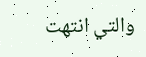والتي انتهت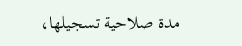مدة صلاحية تسجيلها،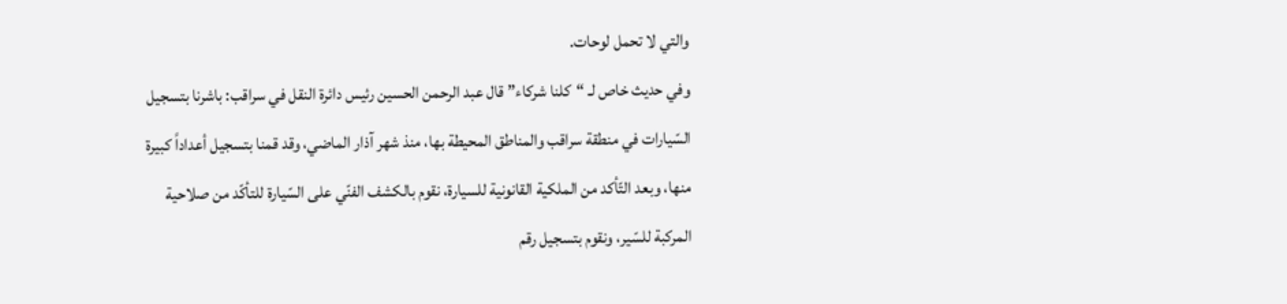والتي لا تحمل لوحات.
وفي حديث خاص لـ “كلنا شركاء” قال عبد الرحمن الحسين رئيس دائرة النقل في سراقب: باشرنا بتسجيل السّيارات في منطقة سراقب والمناطق المحيطة بها، منذ شهر آذار الماضي، وقد قمنا بتسجيل أعداداً كبيرة منها، وبعد التّأكد من الملكية القانونية للسيارة، نقوم بالكشف الفنّي على السّيارة للتأكّد من صلاحية المركبة للسّير، ونقوم بتسجيل رقم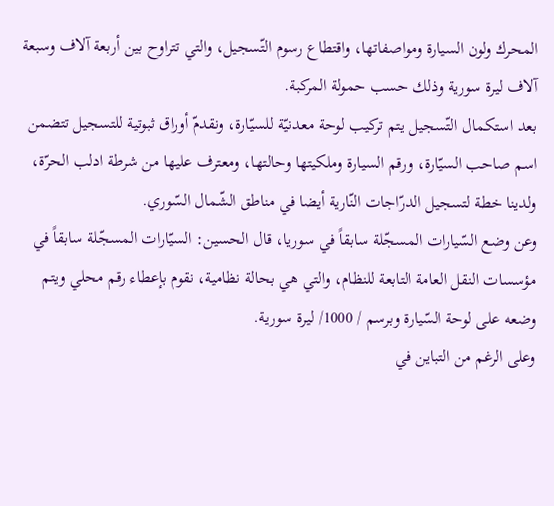المحرك ولون السيارة ومواصفاتها، واقتطاع رسوم التّسجيل، والتي تتراوح بين أربعة آلاف وسبعة آلاف ليرة سورية وذلك حسب حمولة المركبة.
بعد استكمال التّسجيل يتم تركيب لوحة معدنيّة للسيّارة، ونقدمّ أوراق ثبوتية للتسجيل تتضمن اسم صاحب السيّارة، ورقم السيارة وملكيتها وحالتها، ومعترف عليها من شرطة ادلب الحرّة، ولدينا خطة لتسجيل الدرّاجات النّارية أيضا في مناطق الشّمال السّوري.
وعن وضع السّيارات المسجّلة سابقاً في سوريا، قال الحسين: السيّارات المسجّلة سابقاً في مؤسسات النقل العامة التابعة للنظام، والتي هي بحالة نظامية، نقوم بإعطاء رقم محلي ويتم وضعه على لوحة السّيارة وبرسم / 1000/ ليرة سورية.
وعلى الرغم من التباين في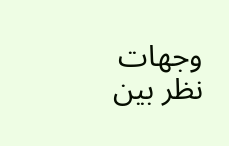وجهات نظر بين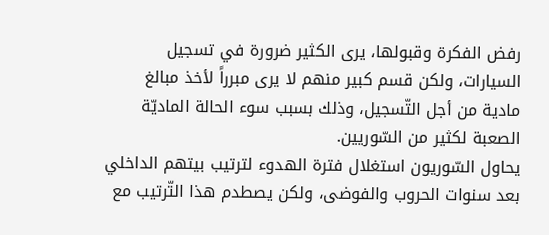رفض الفكرة وقبولها، يرى الكثير ضرورة في تسجيل السيارات، ولكن قسم كبير منهم لا يرى مبرراً لأخذ مبالغ مادية من أجل التّسجيل، وذلك بسبب سوء الحالة الماديّة الصعبة لكثير من السّوريين.
يحاول السّوريون استغلال فترة الهدوء لترتيب بيتهم الداخلي بعد سنوات الحروب والفوضى، ولكن يصطدم هذا التّرتيب مع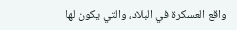واقع العسكرة في البلاد، والتي يكون لها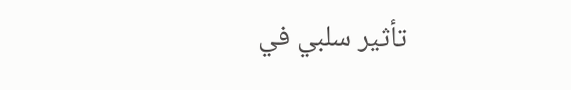تأثير سلبي في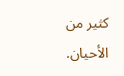كثير من الأحيان.